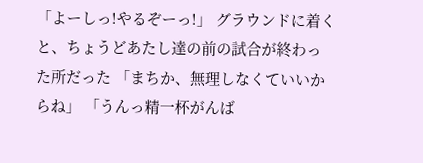「よーしっ!やるぞーっ!」 グラウンドに着くと、ちょうどあたし達の前の試合が終わった所だった 「まちか、無理しなくていいからね」 「うんっ精一杯がんば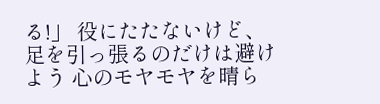る!」 役にたたないけど、足を引っ張るのだけは避けよう 心のモヤモヤを晴ら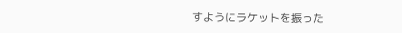すようにラケットを振った